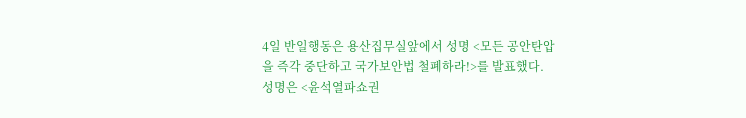4일 반일행동은 용산집무실앞에서 성명 <모든 공안탄압을 즉각 중단하고 국가보안법 철폐하라!>를 발표했다.
성명은 <윤석열파쇼권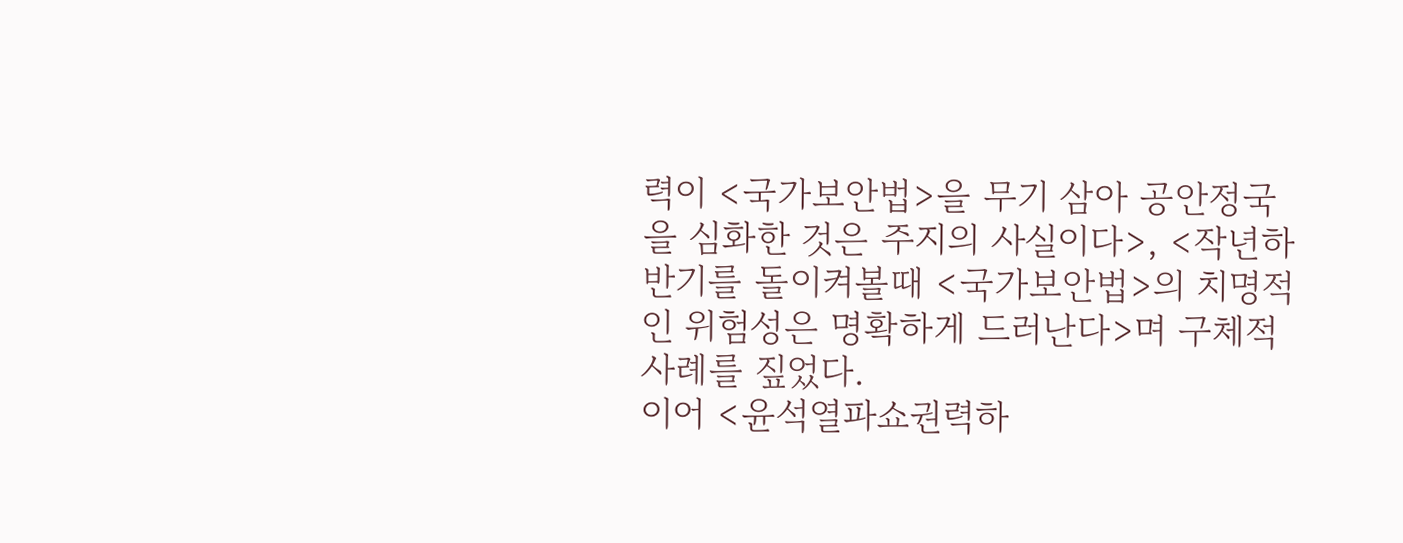력이 <국가보안법>을 무기 삼아 공안정국을 심화한 것은 주지의 사실이다>, <작년하반기를 돌이켜볼때 <국가보안법>의 치명적인 위험성은 명확하게 드러난다>며 구체적 사례를 짚었다.
이어 <윤석열파쇼권력하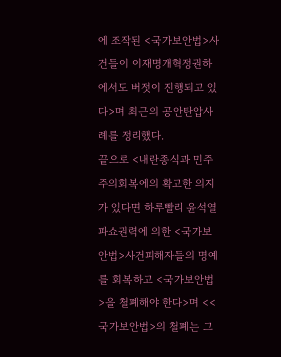에 조작된 <국가보안법>사건들이 이재명개혁정권하에서도 버젓이 진행되고 있다>며 최근의 공안탄압사례를 정리했다.
끝으로 <내란종식과 민주주의회복에의 확고한 의지가 있다면 하루빨리 윤석열파쇼권력에 의한 <국가보안법>사건피해자들의 명예를 회복하고 <국가보안법>을 철폐해야 한다>며 <<국가보안법>의 철폐는 그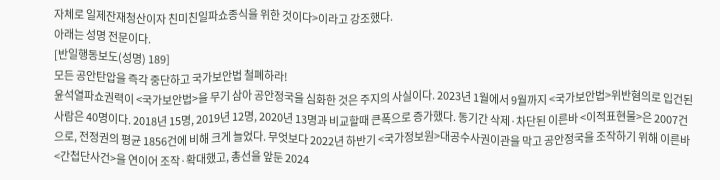자체로 일제잔재청산이자 친미친일파쇼종식을 위한 것이다>이라고 강조했다.
아래는 성명 전문이다.
[반일행동보도(성명) 189]
모든 공안탄압을 즉각 중단하고 국가보안법 철폐하라!
윤석열파쇼권력이 <국가보안법>을 무기 삼아 공안정국을 심화한 것은 주지의 사실이다. 2023년 1월에서 9월까지 <국가보안법>위반혐의로 입건된 사람은 40명이다. 2018년 15명, 2019년 12명, 2020년 13명과 비교할때 큰폭으로 증가했다. 동기간 삭제·차단된 이른바 <이적표현물>은 2007건으로, 전정권의 평균 1856건에 비해 크게 늘었다. 무엇보다 2022년 하반기 <국가정보원>대공수사권이관을 막고 공안정국을 조작하기 위해 이른바 <간첩단사건>을 연이어 조작·확대했고, 총선을 앞둔 2024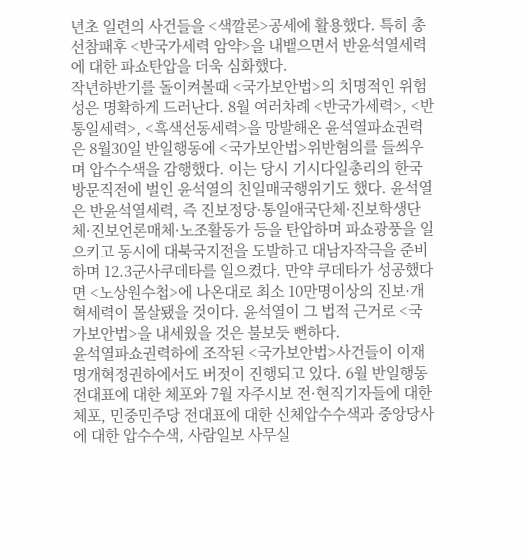년초 일련의 사건들을 <색깔론>공세에 활용했다. 특히 총선참패후 <반국가세력 암약>을 내뱉으면서 반윤석열세력에 대한 파쇼탄압을 더욱 심화했다.
작년하반기를 돌이켜볼때 <국가보안법>의 치명적인 위험성은 명확하게 드러난다. 8월 여러차례 <반국가세력>, <반통일세력>, <흑색선동세력>을 망발해온 윤석열파쇼권력은 8월30일 반일행동에 <국가보안법>위반혐의를 들씌우며 압수수색을 감행했다. 이는 당시 기시다일총리의 한국방문직전에 벌인 윤석열의 친일매국행위기도 했다. 윤석열은 반윤석열세력, 즉 진보정당·통일애국단체·진보학생단체·진보언론매체·노조활동가 등을 탄압하며 파쇼광풍을 일으키고 동시에 대북국지전을 도발하고 대남자작극을 준비하며 12.3군사쿠데타를 일으켰다. 만약 쿠데타가 성공했다면 <노상원수첩>에 나온대로 최소 10만명이상의 진보·개혁세력이 몰살됐을 것이다. 윤석열이 그 법적 근거로 <국가보안법>을 내세웠을 것은 불보듯 뻔하다.
윤석열파쇼권력하에 조작된 <국가보안법>사건들이 이재명개혁정권하에서도 버젓이 진행되고 있다. 6월 반일행동전대표에 대한 체포와 7월 자주시보 전·현직기자들에 대한 체포, 민중민주당 전대표에 대한 신체압수수색과 중앙당사에 대한 압수수색, 사람일보 사무실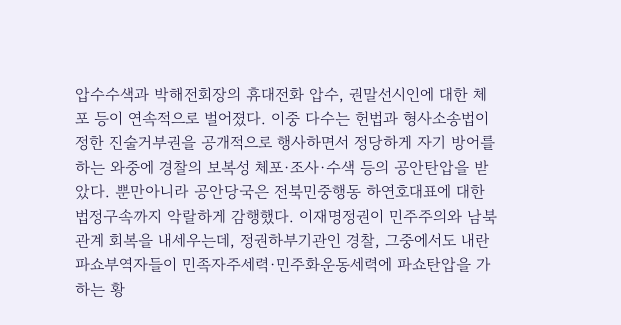압수수색과 박해전회장의 휴대전화 압수, 권말선시인에 대한 체포 등이 연속적으로 벌어졌다. 이중 다수는 헌법과 형사소송법이 정한 진술거부권을 공개적으로 행사하면서 정당하게 자기 방어를 하는 와중에 경찰의 보복성 체포·조사·수색 등의 공안탄압을 받았다. 뿐만아니라 공안당국은 전북민중행동 하연호대표에 대한 법정구속까지 악랄하게 감행했다. 이재명정권이 민주주의와 남북관계 회복을 내세우는데, 정권하부기관인 경찰, 그중에서도 내란파쇼부역자들이 민족자주세력·민주화운동세력에 파쇼탄압을 가하는 황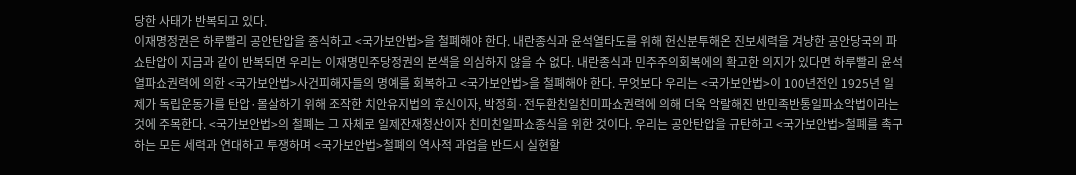당한 사태가 반복되고 있다.
이재명정권은 하루빨리 공안탄압을 종식하고 <국가보안법>을 철폐해야 한다. 내란종식과 윤석열타도를 위해 헌신분투해온 진보세력을 겨냥한 공안당국의 파쇼탄압이 지금과 같이 반복되면 우리는 이재명민주당정권의 본색을 의심하지 않을 수 없다. 내란종식과 민주주의회복에의 확고한 의지가 있다면 하루빨리 윤석열파쇼권력에 의한 <국가보안법>사건피해자들의 명예를 회복하고 <국가보안법>을 철폐해야 한다. 무엇보다 우리는 <국가보안법>이 100년전인 1925년 일제가 독립운동가를 탄압·몰살하기 위해 조작한 치안유지법의 후신이자, 박정희·전두환친일친미파쇼권력에 의해 더욱 악랄해진 반민족반통일파쇼악법이라는 것에 주목한다. <국가보안법>의 철폐는 그 자체로 일제잔재청산이자 친미친일파쇼종식을 위한 것이다. 우리는 공안탄압을 규탄하고 <국가보안법>철폐를 촉구하는 모든 세력과 연대하고 투쟁하며 <국가보안법>철폐의 역사적 과업을 반드시 실현할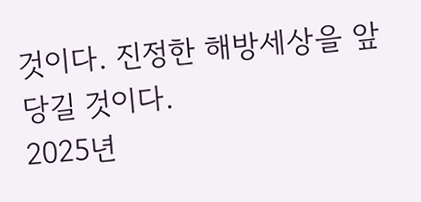것이다. 진정한 해방세상을 앞당길 것이다.
2025년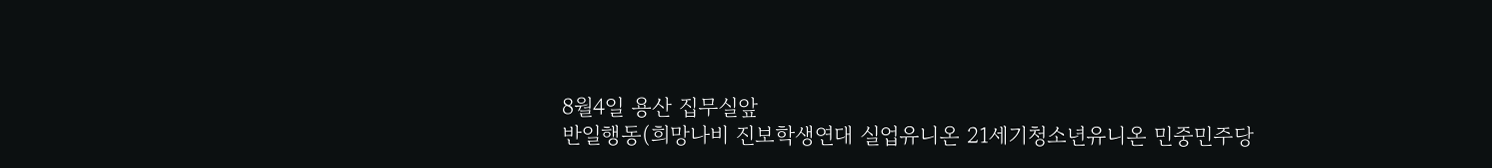8월4일 용산 집무실앞
반일행동(희망나비 진보학생연대 실업유니온 21세기청소년유니온 민중민주당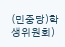(민중당)학생위원회)